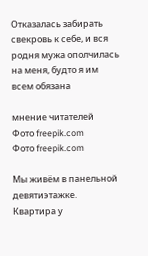Отказалась забирать свекровь к себе, и вся родня мужа ополчилась на меня, будто я им всем обязана

мнение читателей
Фото freepik.com
Фото freepik.com

Мы живём в панельной девятиэтажке. Квартира у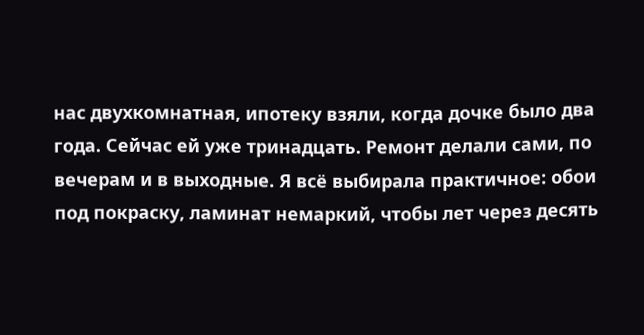нас двухкомнатная, ипотеку взяли, когда дочке было два года. Сейчас ей уже тринадцать. Ремонт делали сами, по вечерам и в выходные. Я всё выбирала практичное: обои под покраску, ламинат немаркий, чтобы лет через десять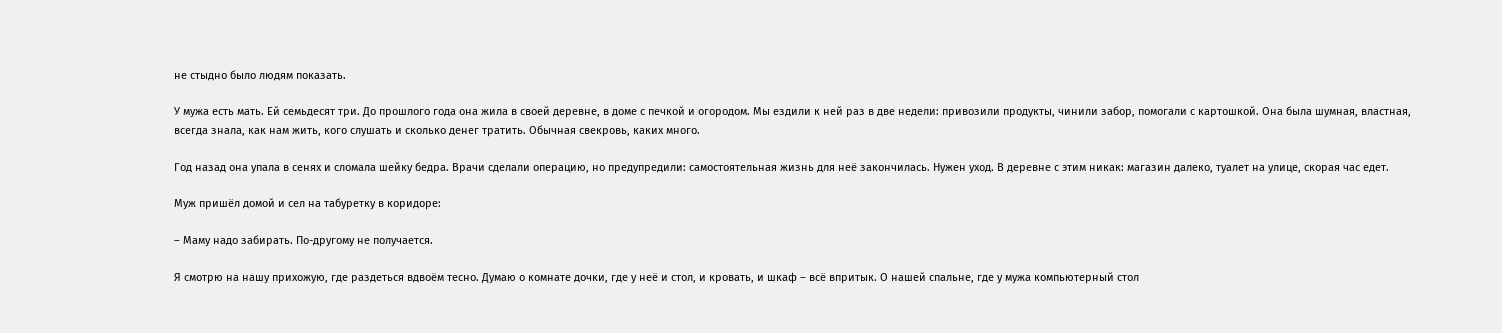не стыдно было людям показать.

У мужа есть мать. Ей семьдесят три. До прошлого года она жила в своей деревне, в доме с печкой и огородом. Мы ездили к ней раз в две недели: привозили продукты, чинили забор, помогали с картошкой. Она была шумная, властная, всегда знала, как нам жить, кого слушать и сколько денег тратить. Обычная свекровь, каких много.

Год назад она упала в сенях и сломала шейку бедра. Врачи сделали операцию, но предупредили: самостоятельная жизнь для неё закончилась. Нужен уход. В деревне с этим никак: магазин далеко, туалет на улице, скорая час едет.

Муж пришёл домой и сел на табуретку в коридоре:

– Маму надо забирать. По-другому не получается.

Я смотрю на нашу прихожую, где раздеться вдвоём тесно. Думаю о комнате дочки, где у неё и стол, и кровать, и шкаф – всё впритык. О нашей спальне, где у мужа компьютерный стол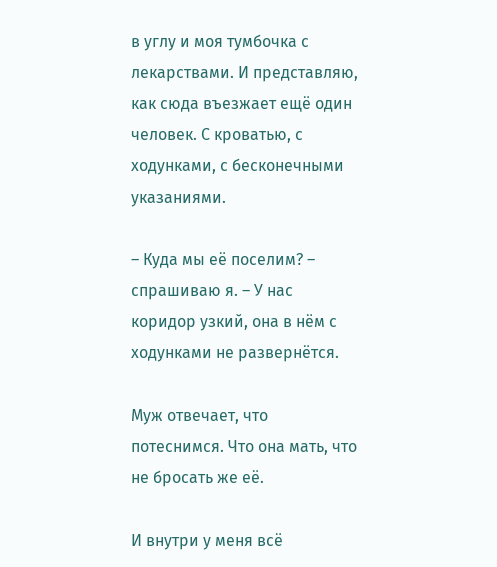в углу и моя тумбочка с лекарствами. И представляю, как сюда въезжает ещё один человек. С кроватью, с ходунками, с бесконечными указаниями.

– Куда мы её поселим? – спрашиваю я. – У нас коридор узкий, она в нём с ходунками не развернётся.

Муж отвечает, что потеснимся. Что она мать, что не бросать же её.

И внутри у меня всё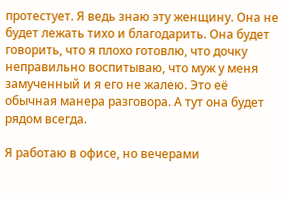протестует. Я ведь знаю эту женщину. Она не будет лежать тихо и благодарить. Она будет говорить, что я плохо готовлю, что дочку неправильно воспитываю, что муж у меня замученный и я его не жалею. Это её обычная манера разговора. А тут она будет рядом всегда.

Я работаю в офисе, но вечерами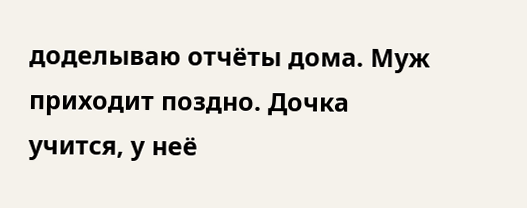доделываю отчёты дома. Муж приходит поздно. Дочка учится, у неё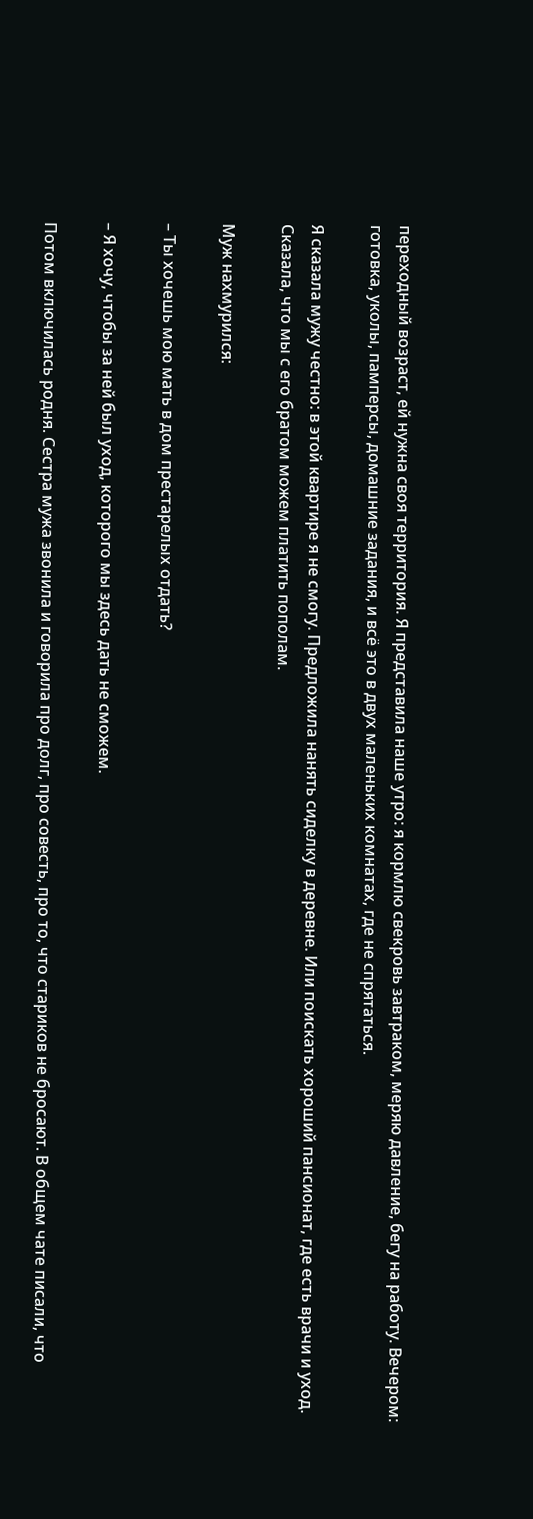переходный возраст, ей нужна своя территория. Я представила наше утро: я кормлю свекровь завтраком, меряю давление, бегу на работу. Вечером: готовка, уколы, памперсы, домашние задания, и всё это в двух маленьких комнатах, где не спрятаться.

Я сказала мужу честно: в этой квартире я не смогу. Предложила нанять сиделку в деревне. Или поискать хороший пансионат, где есть врачи и уход. Сказала, что мы с его братом можем платить пополам.

Муж нахмурился:

– Ты хочешь мою мать в дом престарелых отдать?

– Я хочу, чтобы за ней был уход, которого мы здесь дать не сможем.

Потом включилась родня. Сестра мужа звонила и говорила про долг, про совесть, про то, что стариков не бросают. В общем чате писали, что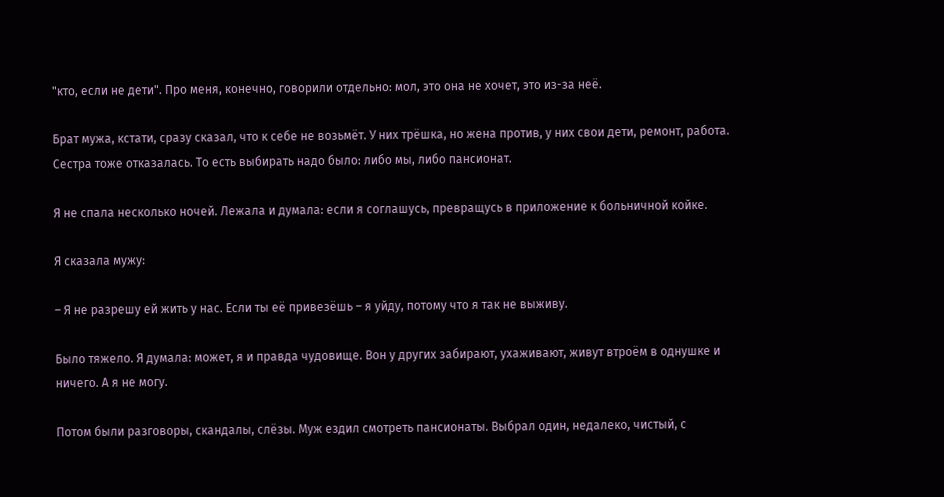"кто, если не дети". Про меня, конечно, говорили отдельно: мол, это она не хочет, это из-за неё.

Брат мужа, кстати, сразу сказал, что к себе не возьмёт. У них трёшка, но жена против, у них свои дети, ремонт, работа. Сестра тоже отказалась. То есть выбирать надо было: либо мы, либо пансионат.

Я не спала несколько ночей. Лежала и думала: если я соглашусь, превращусь в приложение к больничной койке.

Я сказала мужу:

– Я не разрешу ей жить у нас. Если ты её привезёшь – я уйду, потому что я так не выживу.

Было тяжело. Я думала: может, я и правда чудовище. Вон у других забирают, ухаживают, живут втроём в однушке и ничего. А я не могу.

Потом были разговоры, скандалы, слёзы. Муж ездил смотреть пансионаты. Выбрал один, недалеко, чистый, с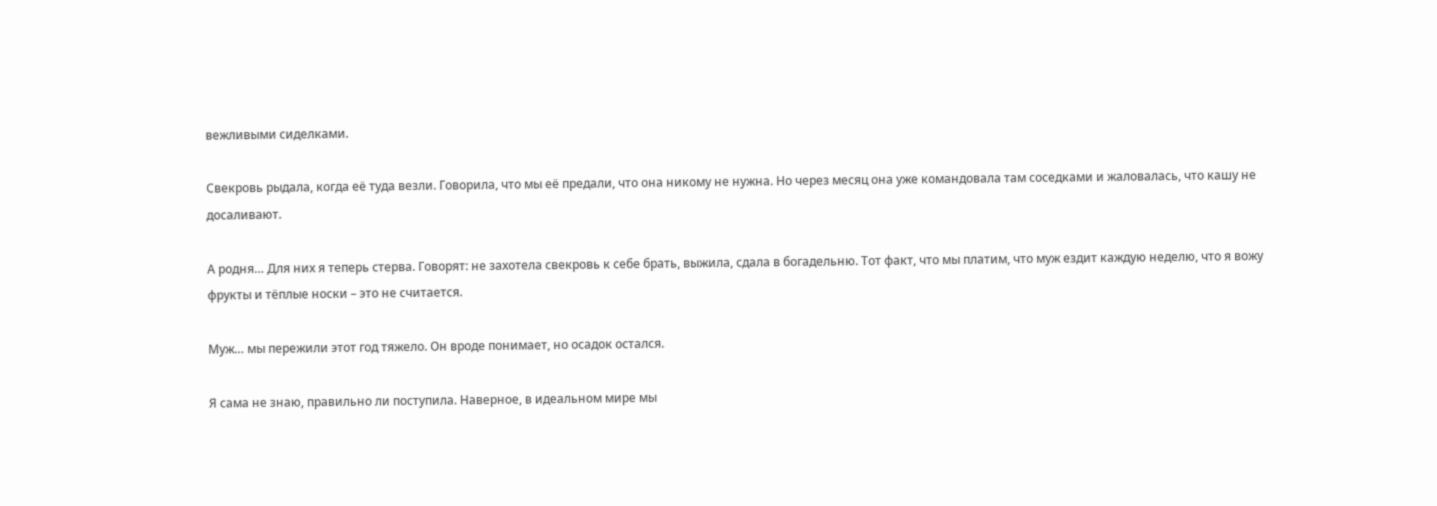вежливыми сиделками.

Свекровь рыдала, когда её туда везли. Говорила, что мы её предали, что она никому не нужна. Но через месяц она уже командовала там соседками и жаловалась, что кашу не досаливают.

А родня… Для них я теперь стерва. Говорят: не захотела свекровь к себе брать, выжила, сдала в богадельню. Тот факт, что мы платим, что муж ездит каждую неделю, что я вожу фрукты и тёплые носки – это не считается.

Муж… мы пережили этот год тяжело. Он вроде понимает, но осадок остался.

Я сама не знаю, правильно ли поступила. Наверное, в идеальном мире мы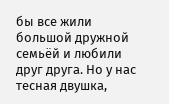бы все жили большой дружной семьёй и любили друг друга. Но у нас тесная двушка,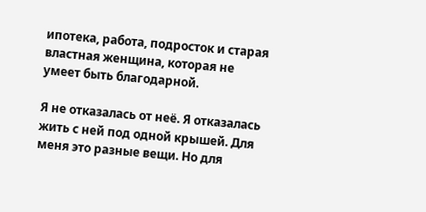ипотека, работа, подросток и старая властная женщина, которая не умеет быть благодарной.

Я не отказалась от неё. Я отказалась жить с ней под одной крышей. Для меня это разные вещи. Но для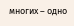многих – одно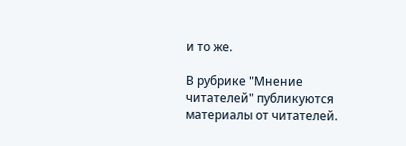и то же.

В рубрике "Мнение читателей" публикуются материалы от читателей.